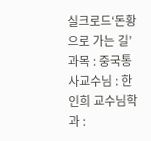실크로드‘돈황으로 가는 길’과목 : 중국통사교수님 : 한인희 교수님학과 :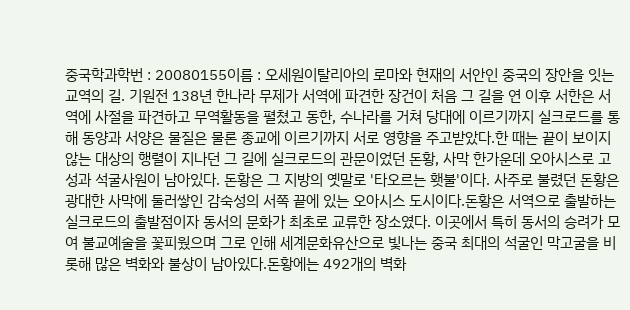중국학과학번 : 20080155이름 : 오세원이탈리아의 로마와 현재의 서안인 중국의 장안을 잇는 교역의 길. 기원전 138년 한나라 무제가 서역에 파견한 장건이 처음 그 길을 연 이후 서한은 서역에 사절을 파견하고 무역활동을 펼쳤고 동한, 수나라를 거쳐 당대에 이르기까지 실크로드를 통해 동양과 서양은 물질은 물론 종교에 이르기까지 서로 영향을 주고받았다.한 때는 끝이 보이지 않는 대상의 행렬이 지나던 그 길에 실크로드의 관문이었던 돈황, 사막 한가운데 오아시스로 고성과 석굴사원이 남아있다. 돈황은 그 지방의 옛말로 '타오르는 횃불'이다. 사주로 불렸던 돈황은 광대한 사막에 둘러쌓인 감숙성의 서쪽 끝에 있는 오아시스 도시이다.돈황은 서역으로 출발하는 실크로드의 출발점이자 동서의 문화가 최초로 교류한 장소였다. 이곳에서 특히 동서의 승려가 모여 불교예술을 꽃피웠으며 그로 인해 세계문화유산으로 빛나는 중국 최대의 석굴인 막고굴을 비롯해 많은 벽화와 불상이 남아있다.돈황에는 492개의 벽화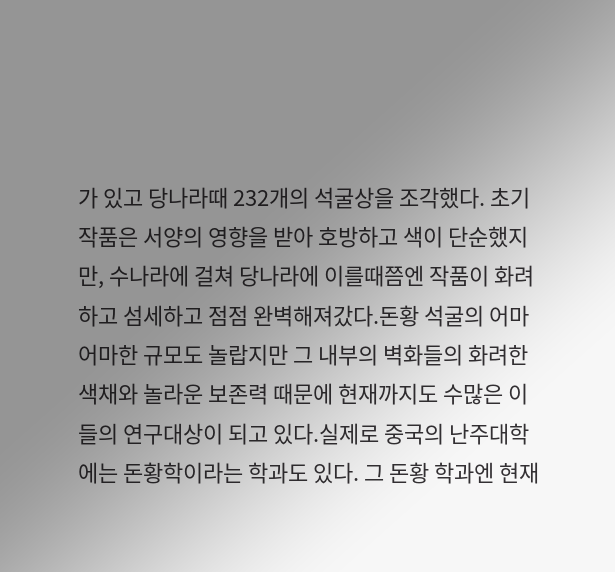가 있고 당나라때 232개의 석굴상을 조각했다. 초기작품은 서양의 영향을 받아 호방하고 색이 단순했지만, 수나라에 걸쳐 당나라에 이를때쯤엔 작품이 화려하고 섬세하고 점점 완벽해져갔다.돈황 석굴의 어마어마한 규모도 놀랍지만 그 내부의 벽화들의 화려한 색채와 놀라운 보존력 때문에 현재까지도 수많은 이들의 연구대상이 되고 있다.실제로 중국의 난주대학에는 돈황학이라는 학과도 있다. 그 돈황 학과엔 현재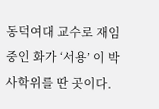동덕여대 교수로 재임중인 화가 ‘서용’ 이 박사학위를 딴 곳이다.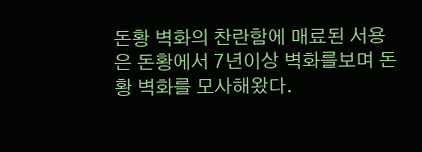돈황 벽화의 찬란함에 매료된 서용은 돈황에서 7년이상 벽화를보며 돈황 벽화를 모사해왔다.